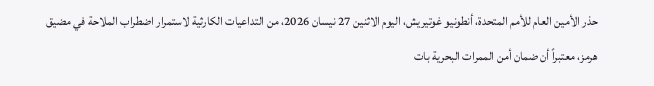حذر الأمين العام للأمم المتحدة، أنطونيو غوتيريش، اليوم الاثنين 27 نيسان 2026، من التداعيات الكارثية لاستمرار اضطراب الملاحة في مضيق هرمز، معتبراً أن ضمان أمن الممرات البحرية بات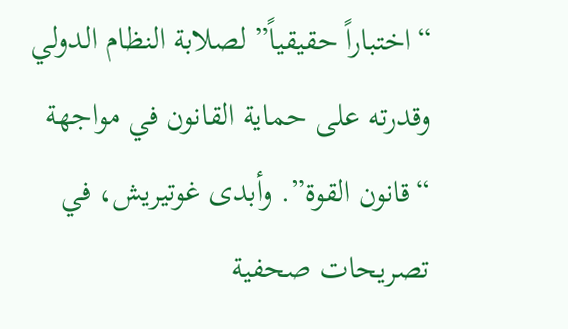“اختباراً حقيقياً” لصلابة النظام الدولي وقدرته على حماية القانون في مواجهة “قانون القوة”. وأبدى غوتيريش، في تصريحات صحفية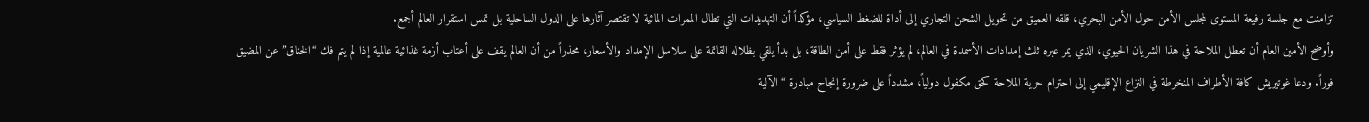تزامنت مع جلسة رفيعة المستوى لمجلس الأمن حول الأمن البحري، قلقه العميق من تحويل الشحن التجاري إلى أداة للضغط السياسي، مؤكداً أن التهديدات التي تطال الممرات المائية لا تقتصر آثارها على الدول الساحلية بل تمس استقرار العالم أجمع.
وأوضح الأمين العام أن تعطل الملاحة في هذا الشريان الحيوي، الذي يمر عبره ثلث إمدادات الأسمدة في العالم، لم يؤثر فقط على أمن الطاقة، بل بدأ يلقي بظلاله القاتمة على سلاسل الإمداد والأسعار، محذراً من أن العالم يقف على أعتاب أزمة غذائية عالمية إذا لم يتم فك “الخناق” عن المضيق فوراً. ودعا غوتيريش كافة الأطراف المنخرطة في النزاع الإقليمي إلى احترام حرية الملاحة كحق مكفول دولياً، مشدداً على ضرورة إنجاح مبادرة “الآلية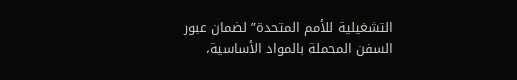التشغيلية للأمم المتحدة” لضمان عبور السفن المحملة بالمواد الأساسية،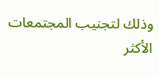وذلك لتجنيب المجتمعات الأكثر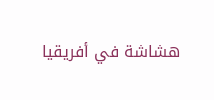هشاشة في أفريقيا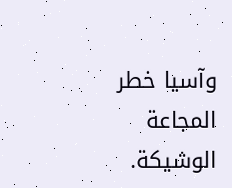وآسيا خطر المجاعة الوشيكة.